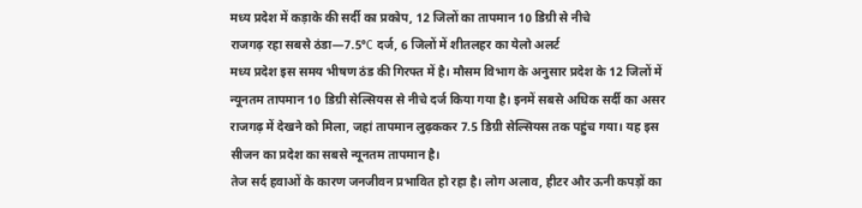मध्य प्रदेश में कड़ाके की सर्दी का प्रकोप, 12 जिलों का तापमान 10 डिग्री से नीचे
राजगढ़ रहा सबसे ठंडा—7.5°C दर्ज, 6 जिलों में शीतलहर का येलो अलर्ट
मध्य प्रदेश इस समय भीषण ठंड की गिरफ्त में है। मौसम विभाग के अनुसार प्रदेश के 12 जिलों में न्यूनतम तापमान 10 डिग्री सेल्सियस से नीचे दर्ज किया गया है। इनमें सबसे अधिक सर्दी का असर राजगढ़ में देखने को मिला, जहां तापमान लुढ़ककर 7.5 डिग्री सेल्सियस तक पहुंच गया। यह इस सीजन का प्रदेश का सबसे न्यूनतम तापमान है।
तेज सर्द हवाओं के कारण जनजीवन प्रभावित हो रहा है। लोग अलाव, हीटर और ऊनी कपड़ों का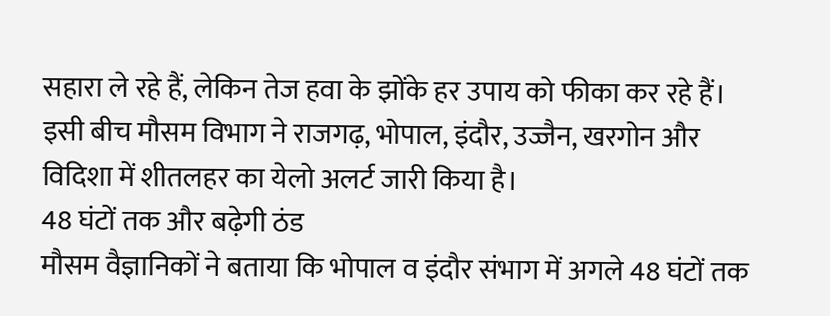सहारा ले रहे हैं, लेकिन तेज हवा के झोंके हर उपाय को फीका कर रहे हैं। इसी बीच मौसम विभाग ने राजगढ़, भोपाल, इंदौर, उज्जैन, खरगोन और विदिशा में शीतलहर का येलो अलर्ट जारी किया है।
48 घंटों तक और बढ़ेगी ठंड
मौसम वैज्ञानिकों ने बताया कि भोपाल व इंदौर संभाग में अगले 48 घंटों तक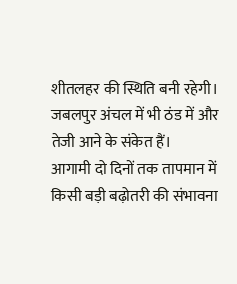शीतलहर की स्थिति बनी रहेगी। जबलपुर अंचल में भी ठंड में और तेजी आने के संकेत हैं।
आगामी दो दिनों तक तापमान में किसी बड़ी बढ़ोतरी की संभावना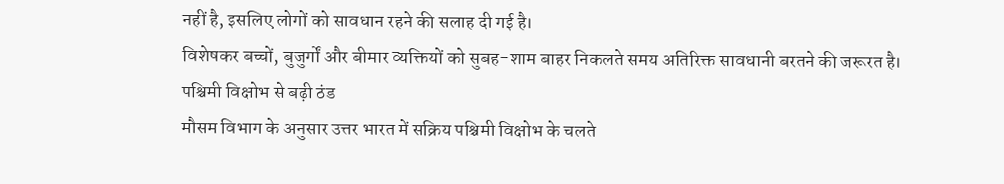नहीं है, इसलिए लोगों को सावधान रहने की सलाह दी गई है।
विशेषकर बच्चों, बुजुर्गों और बीमार व्यक्तियों को सुबह-शाम बाहर निकलते समय अतिरिक्त सावधानी बरतने की जरूरत है।
पश्चिमी विक्षोभ से बढ़ी ठंड
मौसम विभाग के अनुसार उत्तर भारत में सक्रिय पश्चिमी विक्षोभ के चलते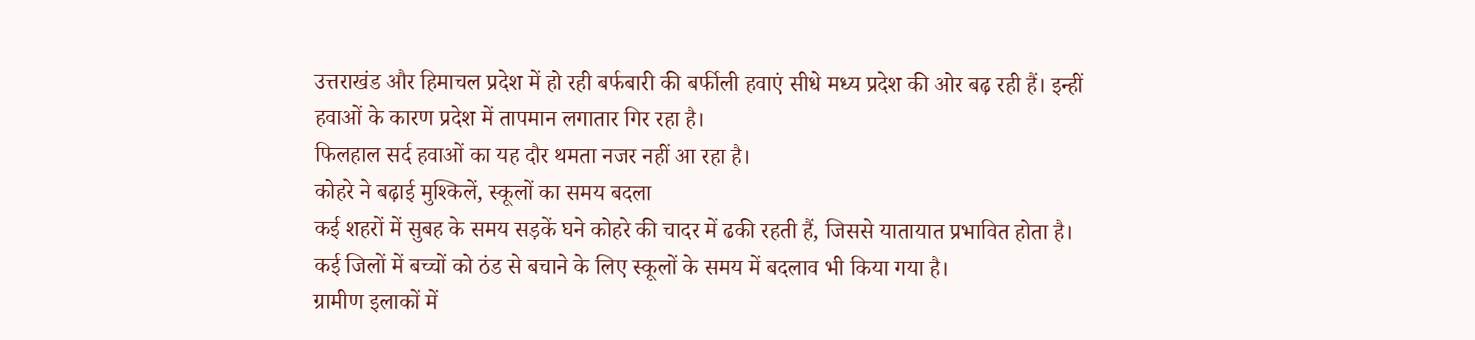उत्तराखंड और हिमाचल प्रदेश में हो रही बर्फबारी की बर्फीली हवाएं सीधे मध्य प्रदेश की ओर बढ़ रही हैं। इन्हीं हवाओं के कारण प्रदेश में तापमान लगातार गिर रहा है।
फिलहाल सर्द हवाओं का यह दौर थमता नजर नहीं आ रहा है।
कोहरे ने बढ़ाई मुश्किलें, स्कूलों का समय बदला
कई शहरों में सुबह के समय सड़कें घने कोहरे की चादर में ढकी रहती हैं, जिससे यातायात प्रभावित होता है। कई जिलों में बच्चों को ठंड से बचाने के लिए स्कूलों के समय में बदलाव भी किया गया है।
ग्रामीण इलाकों में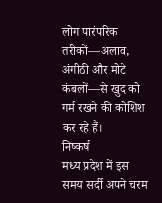लोग पारंपरिक तरीकों—अलाव, अंगीठी और मोटे कंबलों—से खुद को गर्म रखने की कोशिश कर रहे हैं।
निष्कर्ष
मध्य प्रदेश में इस समय सर्दी अपने चरम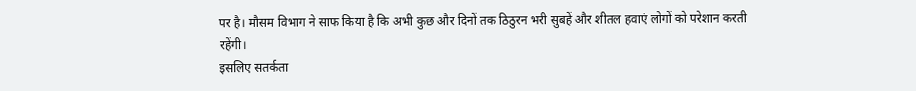पर है। मौसम विभाग ने साफ किया है कि अभी कुछ और दिनों तक ठिठुरन भरी सुबहें और शीतल हवाएं लोगों को परेशान करती रहेंगी।
इसलिए सतर्कता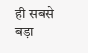ही सबसे बड़ा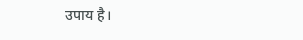उपाय है।